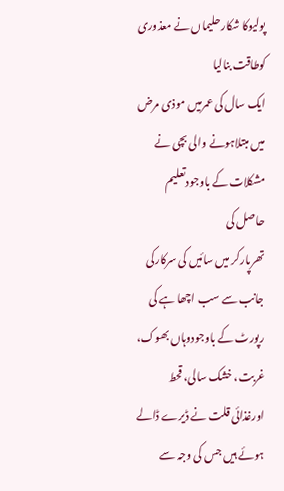پولیوکا شکار حلیماں نے معذوری کوطاقت بنالیا
ایک سال کی عمرمیں موذی مرض میں مبتلاہونے والی بچی نے مشکلات کے باوجودتعلیم حاصل کی
تھرپارکر میں سائیں کی سرکارکی جانب سے سب اچھا ہے کی رپورٹ کے باوجودوہاں بھوک، غربت، خشک سالی، قحط اورغذائی قلت نے ڈیرے ڈالے ہوئے ہیں جس کی وجہ سے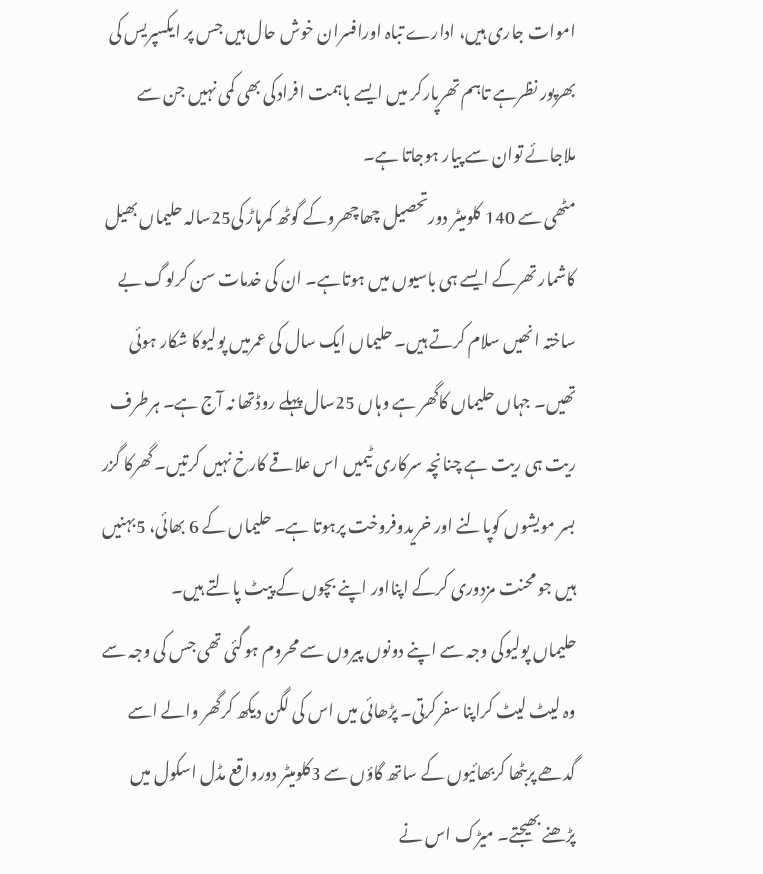اموات جاری ہیں، ادارے تباہ اورافسران خوش حال ہیں جس پر ایکسپریس کی بھرپور نظرہے تاہم تھرپارکر میں ایسے باہمت افرادکی بھی کمی نہیں جن سے ملاجائے توان سے پیار ہوجاتا ہے۔
مٹھی سے 140 کلومیٹر دورتحصیل چھاچھروکے گوٹھ کمرہاڑ کی25سالہ حلیماں بھیل کاشمار تھرکے ایسے ہی باسیوں میں ہوتاہے۔ ان کی خدمات سن کرلوگ بے ساختہ انھیں سلام کرتے ہیں۔ حلیماں ایک سال کی عمرمیں پولیوکا شکار ہوئی تھیں۔ جہاں حلیماں کاگھر ہے وہاں 25سال پہلے روڈتھا نہ آج ہے۔ ہرطرف ریت ہی ریت ہے چنانچہ سرکاری ٹیمیں اس علاقے کارخ نہیں کرتیں۔ گھرکا گزر بسر مویشوں کوپالنے اور خریدوفروخت پرہوتا ہے۔ حلیماں کے 6 بھائی، 5بہنیں ہیں جو محنت مزدوری کرکے اپنااور اپنے بچوں کے پیٹ پالتے ہیں۔
حلیماں پولیوکی وجہ سے اپنے دونوں پیروں سے محروم ہوگئی تھی جس کی وجہ سے وہ لیٹ لیٹ کراپنا سفرکرتی۔ پڑھائی میں اس کی لگن دیکھ کرگھر والے اسے گدھے پربٹھا کربھائیوں کے ساتھ گاؤں سے 3کلومیٹر دورواقع مڈل اسکول میں پڑھنے بھیجتے۔ میڑک اس نے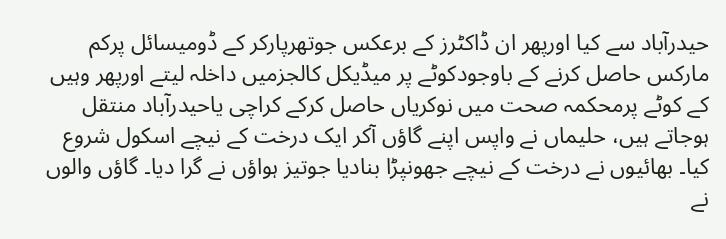حیدرآباد سے کیا اورپھر ان ڈاکٹرز کے برعکس جوتھرپارکر کے ڈومیسائل پرکم مارکس حاصل کرنے کے باوجودکوٹے پر میڈیکل کالجزمیں داخلہ لیتے اورپھر وہیں کے کوٹے پرمحکمہ صحت میں نوکریاں حاصل کرکے کراچی یاحیدرآباد منتقل ہوجاتے ہیں، حلیماں نے واپس اپنے گاؤں آکر ایک درخت کے نیچے اسکول شروع کیا۔ بھائیوں نے درخت کے نیچے جھونپڑا بنادیا جوتیز ہواؤں نے گرا دیا۔ گاؤں والوں نے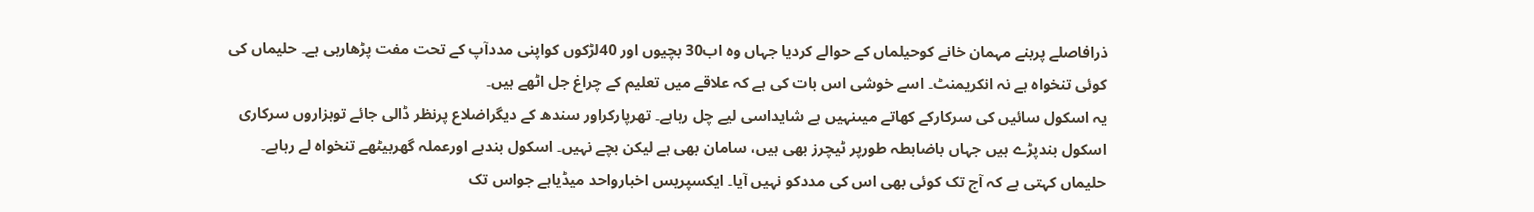ذرافاصلے پربنے مہمان خانے کوحیلماں کے حوالے کردیا جہاں وہ اب30 بچیوں اور 40لڑکوں کواپنی مددآپ کے تحت مفت پڑھارہی ہے۔ حلیماں کی کوئی تنخواہ ہے نہ انکریمنٹ۔ اسے خوشی اس بات کی ہے کہ علاقے میں تعلیم کے چراغ جل اٹھے ہیں۔
یہ اسکول سائیں کی سرکارکے کھاتے میںنہیں ہے شایداسی لیے چل رہاہے۔ تھرپارکراور سندھ کے دیگراضلاع پرنظر ڈالی جائے توہزاروں سرکاری اسکول بندپڑے ہیں جہاں باضابطہ طورپر ٹیچرز بھی ہیں، سامان بھی ہے لیکن بچے نہیں۔ اسکول بندہے اورعملہ گھربیٹھے تنخواہ لے رہاہے۔ حلیماں کہتی ہے کہ آج تک کوئی بھی اس کی مددکو نہیں آیا۔ ایکسپریس اخبارواحد میڈیاہے جواس تک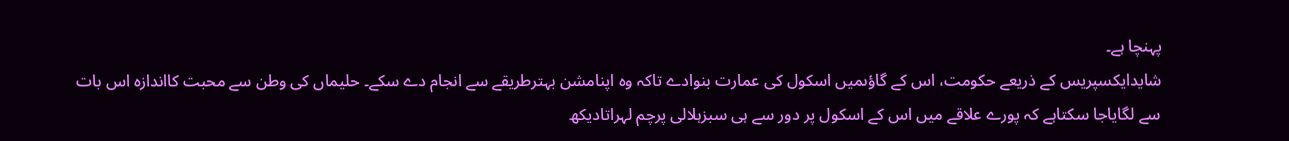پہنچا ہے۔
شایدایکسپریس کے ذریعے حکومت، اس کے گاؤںمیں اسکول کی عمارت بنوادے تاکہ وہ اپنامشن بہترطریقے سے انجام دے سکے۔ حلیماں کی وطن سے محبت کااندازہ اس بات سے لگایاجا سکتاہے کہ پورے علاقے میں اس کے اسکول پر دور سے ہی سبزہلالی پرچم لہراتادیکھ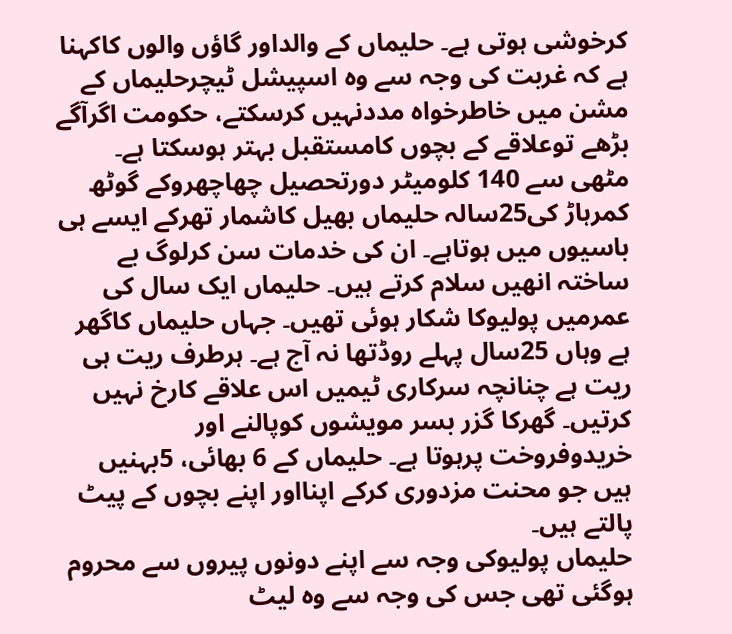کرخوشی ہوتی ہے۔ حلیماں کے والداور گاؤں والوں کاکہنا ہے کہ غربت کی وجہ سے وہ اسپیشل ٹیچرحلیماں کے مشن میں خاطرخواہ مددنہیں کرسکتے، حکومت اگرآگے بڑھے توعلاقے کے بچوں کامستقبل بہتر ہوسکتا ہے۔
مٹھی سے 140 کلومیٹر دورتحصیل چھاچھروکے گوٹھ کمرہاڑ کی25سالہ حلیماں بھیل کاشمار تھرکے ایسے ہی باسیوں میں ہوتاہے۔ ان کی خدمات سن کرلوگ بے ساختہ انھیں سلام کرتے ہیں۔ حلیماں ایک سال کی عمرمیں پولیوکا شکار ہوئی تھیں۔ جہاں حلیماں کاگھر ہے وہاں 25سال پہلے روڈتھا نہ آج ہے۔ ہرطرف ریت ہی ریت ہے چنانچہ سرکاری ٹیمیں اس علاقے کارخ نہیں کرتیں۔ گھرکا گزر بسر مویشوں کوپالنے اور خریدوفروخت پرہوتا ہے۔ حلیماں کے 6 بھائی، 5بہنیں ہیں جو محنت مزدوری کرکے اپنااور اپنے بچوں کے پیٹ پالتے ہیں۔
حلیماں پولیوکی وجہ سے اپنے دونوں پیروں سے محروم ہوگئی تھی جس کی وجہ سے وہ لیٹ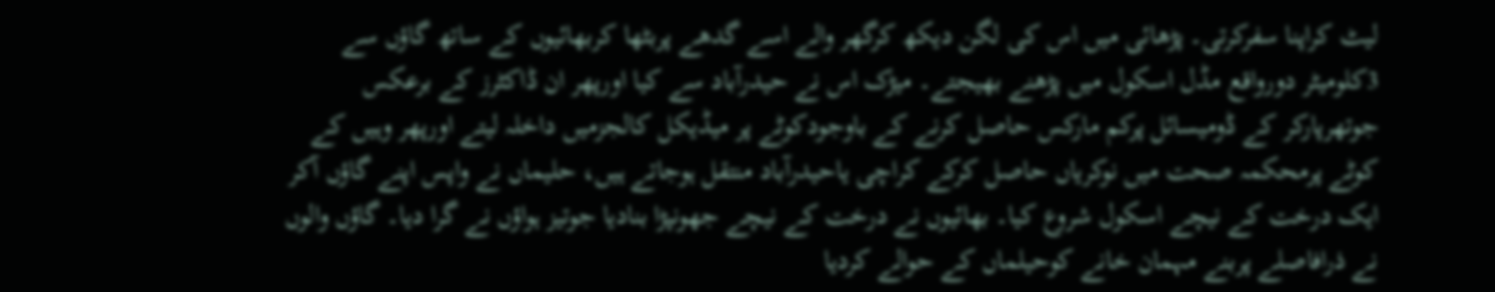لیٹ کراپنا سفرکرتی۔ پڑھائی میں اس کی لگن دیکھ کرگھر والے اسے گدھے پربٹھا کربھائیوں کے ساتھ گاؤں سے 3کلومیٹر دورواقع مڈل اسکول میں پڑھنے بھیجتے۔ میڑک اس نے حیدرآباد سے کیا اورپھر ان ڈاکٹرز کے برعکس جوتھرپارکر کے ڈومیسائل پرکم مارکس حاصل کرنے کے باوجودکوٹے پر میڈیکل کالجزمیں داخلہ لیتے اورپھر وہیں کے کوٹے پرمحکمہ صحت میں نوکریاں حاصل کرکے کراچی یاحیدرآباد منتقل ہوجاتے ہیں، حلیماں نے واپس اپنے گاؤں آکر ایک درخت کے نیچے اسکول شروع کیا۔ بھائیوں نے درخت کے نیچے جھونپڑا بنادیا جوتیز ہواؤں نے گرا دیا۔ گاؤں والوں نے ذرافاصلے پربنے مہمان خانے کوحیلماں کے حوالے کردیا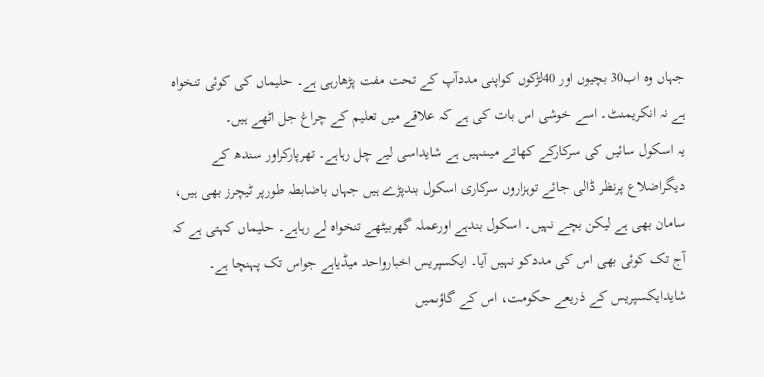جہاں وہ اب30 بچیوں اور 40لڑکوں کواپنی مددآپ کے تحت مفت پڑھارہی ہے۔ حلیماں کی کوئی تنخواہ ہے نہ انکریمنٹ۔ اسے خوشی اس بات کی ہے کہ علاقے میں تعلیم کے چراغ جل اٹھے ہیں۔
یہ اسکول سائیں کی سرکارکے کھاتے میںنہیں ہے شایداسی لیے چل رہاہے۔ تھرپارکراور سندھ کے دیگراضلاع پرنظر ڈالی جائے توہزاروں سرکاری اسکول بندپڑے ہیں جہاں باضابطہ طورپر ٹیچرز بھی ہیں، سامان بھی ہے لیکن بچے نہیں۔ اسکول بندہے اورعملہ گھربیٹھے تنخواہ لے رہاہے۔ حلیماں کہتی ہے کہ آج تک کوئی بھی اس کی مددکو نہیں آیا۔ ایکسپریس اخبارواحد میڈیاہے جواس تک پہنچا ہے۔
شایدایکسپریس کے ذریعے حکومت، اس کے گاؤںمیں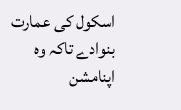اسکول کی عمارت بنوادے تاکہ وہ اپنامشن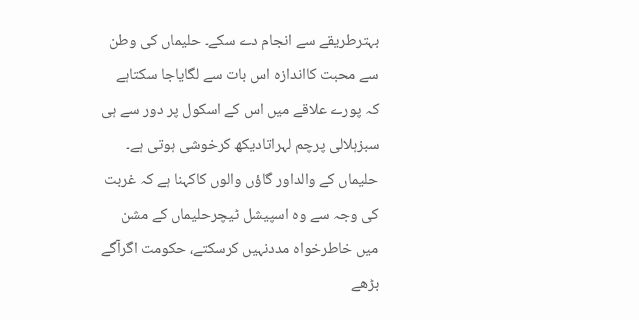بہترطریقے سے انجام دے سکے۔ حلیماں کی وطن سے محبت کااندازہ اس بات سے لگایاجا سکتاہے کہ پورے علاقے میں اس کے اسکول پر دور سے ہی سبزہلالی پرچم لہراتادیکھ کرخوشی ہوتی ہے۔ حلیماں کے والداور گاؤں والوں کاکہنا ہے کہ غربت کی وجہ سے وہ اسپیشل ٹیچرحلیماں کے مشن میں خاطرخواہ مددنہیں کرسکتے، حکومت اگرآگے بڑھے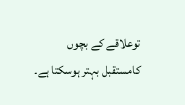توعلاقے کے بچوں کامستقبل بہتر ہوسکتا ہے۔